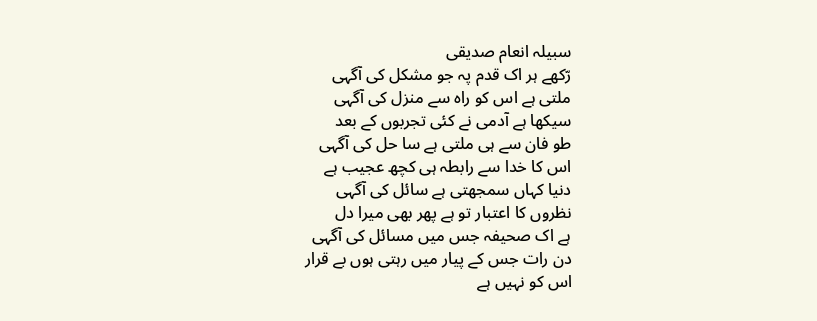سبیلہ انعام صدیقی
رّکھے ہر اک قدم پہ جو مشکل کی آگہی
ملتی ہے اس کو راہ سے منزل کی آگہی
سیکھا ہے آدمی نے کئی تجربوں کے بعد
طو فان سے ہی ملتی ہے سا حل کی آگہی
اس کا خدا سے رابطہ ہی کچھ عجیب ہے
دنیا کہاں سمجھتی ہے سائل کی آگہی
نظروں کا اعتبار تو ہے پھر بھی میرا دل
ہے اک صحیفہ جس میں مسائل کی آگہی
دن رات جس کے پیار میں رہتی ہوں بے قرار
اس کو نہیں ہے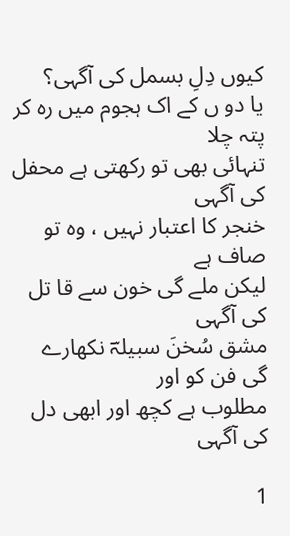کیوں دِلِ بسمل کی آگہی؟
یا دو ں کے اک ہجوم میں رہ کر پتہ چلا
تنہائی بھی تو رکھتی ہے محفل کی آگہی
خنجر کا اعتبار نہیں ، وہ تو صاف ہے
لیکن ملے گی خون سے قا تل کی آگہی
مشق سُخنَ سبیلہؔ نکھارے گی فن کو اور
مطلوب ہے کچھ اور ابھی دل کی آگہی

1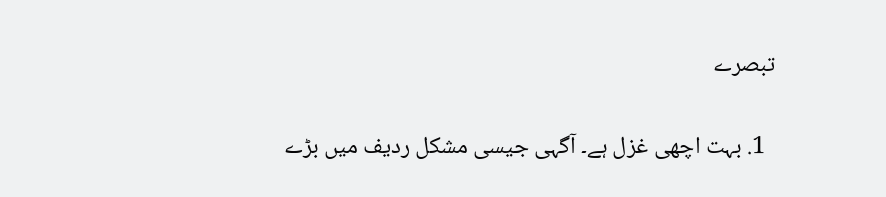تبصرے

  1. بہت اچھی غزل ہے۔ آگہی جیسی مشکل ردیف میں بڑے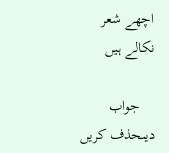اچھے شعر نکالے ہیں

    جواب دیںحذف کریں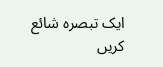ایک تبصرہ شائع کریں